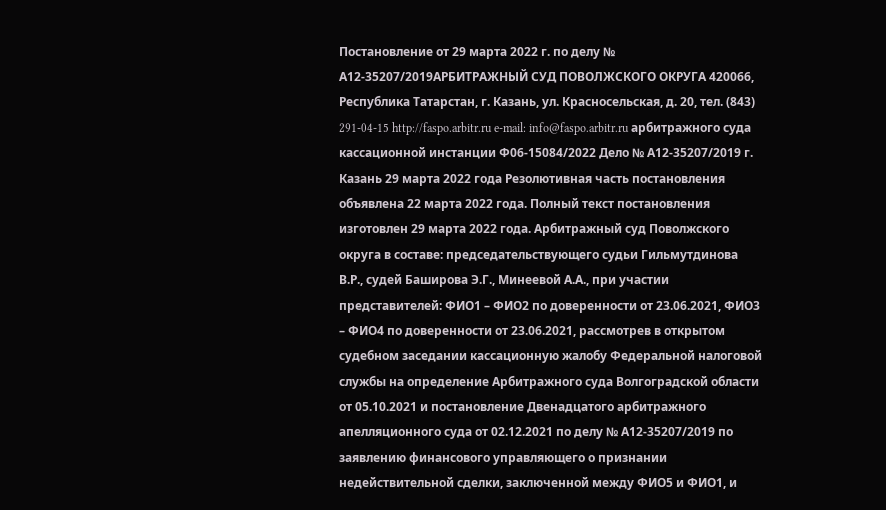Постановление от 29 марта 2022 г. по делу № А12-35207/2019АРБИТРАЖНЫЙ СУД ПОВОЛЖСКОГО ОКРУГА 420066, Республика Татарстан, г. Казань, ул. Красносельская, д. 20, тел. (843) 291-04-15 http://faspo.arbitr.ru e-mail: info@faspo.arbitr.ru арбитражного суда кассационной инстанции Ф06-15084/2022 Дело № А12-35207/2019 г. Казань 29 марта 2022 года Резолютивная часть постановления объявлена 22 марта 2022 года. Полный текст постановления изготовлен 29 марта 2022 года. Арбитражный суд Поволжского округа в составе: председательствующего судьи Гильмутдинова В.Р., судей Баширова Э.Г., Минеевой А.А., при участии представителей: ФИО1 – ФИО2 по доверенности от 23.06.2021, ФИО3 – ФИО4 по доверенности от 23.06.2021, рассмотрев в открытом судебном заседании кассационную жалобу Федеральной налоговой службы на определение Арбитражного суда Волгоградской области от 05.10.2021 и постановление Двенадцатого арбитражного апелляционного суда от 02.12.2021 по делу № А12-35207/2019 по заявлению финансового управляющего о признании недействительной сделки, заключенной между ФИО5 и ФИО1, и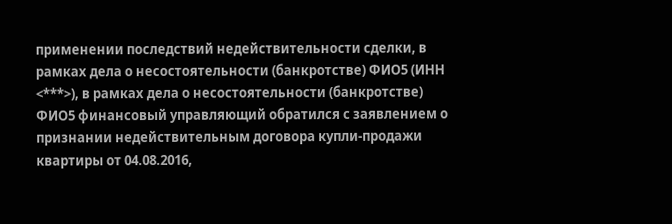применении последствий недействительности сделки, в рамках дела о несостоятельности (банкротстве) ФИО5 (ИНН <***>), в рамках дела о несостоятельности (банкротстве) ФИО5 финансовый управляющий обратился с заявлением о признании недействительным договора купли-продажи квартиры от 04.08.2016,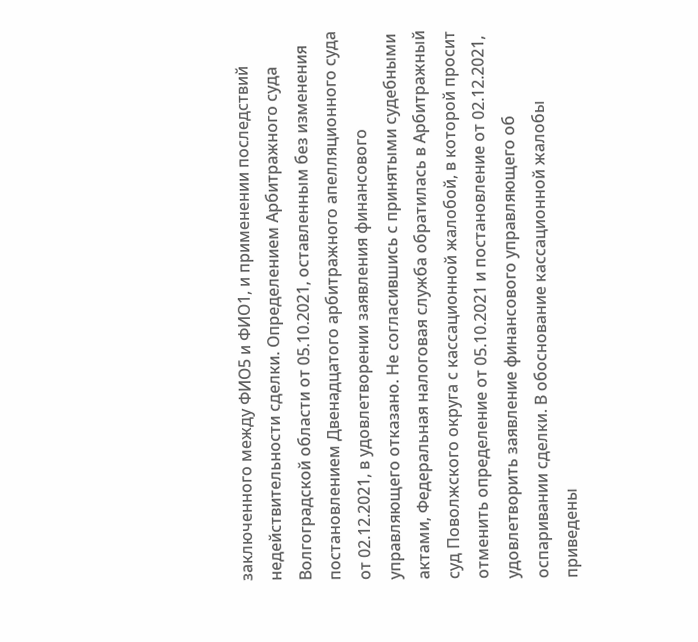заключенного между ФИО5 и ФИО1, и применении последствий недействительности сделки. Определением Арбитражного суда Волгоградской области от 05.10.2021, оставленным без изменения постановлением Двенадцатого арбитражного апелляционного суда от 02.12.2021, в удовлетворении заявления финансового управляющего отказано. Не согласившись с принятыми судебными актами, Федеральная налоговая служба обратилась в Арбитражный суд Поволжского округа с кассационной жалобой, в которой просит отменить определение от 05.10.2021 и постановление от 02.12.2021, удовлетворить заявление финансового управляющего об оспаривании сделки. В обоснование кассационной жалобы приведены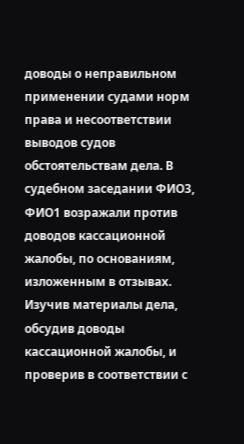доводы о неправильном применении судами норм права и несоответствии выводов судов обстоятельствам дела. В судебном заседании ФИО3, ФИО1 возражали против доводов кассационной жалобы, по основаниям, изложенным в отзывах. Изучив материалы дела, обсудив доводы кассационной жалобы, и проверив в соответствии с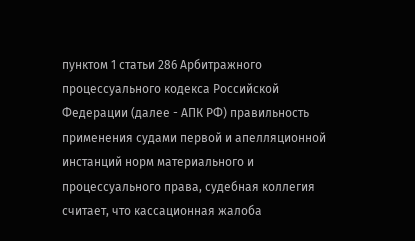пунктом 1 статьи 286 Арбитражного процессуального кодекса Российской Федерации (далее - АПК РФ) правильность применения судами первой и апелляционной инстанций норм материального и процессуального права, судебная коллегия считает, что кассационная жалоба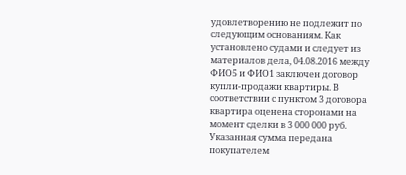удовлетворению не подлежит по следующим основаниям. Как установлено судами и следует из материалов дела, 04.08.2016 между ФИО5 и ФИО1 заключен договор купли-продажи квартиры. В соответствии с пунктом 3 договора квартира оценена сторонами на момент сделки в 3 000 000 руб. Указанная сумма передана покупателем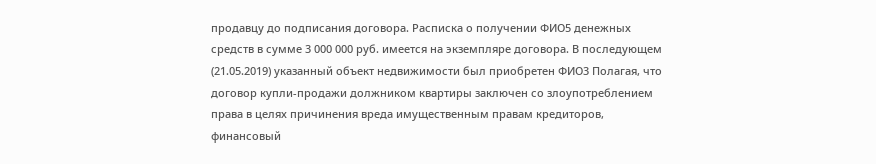продавцу до подписания договора. Расписка о получении ФИО5 денежных средств в сумме 3 000 000 руб. имеется на экземпляре договора. В последующем (21.05.2019) указанный объект недвижимости был приобретен ФИО3 Полагая, что договор купли-продажи должником квартиры заключен со злоупотреблением права в целях причинения вреда имущественным правам кредиторов, финансовый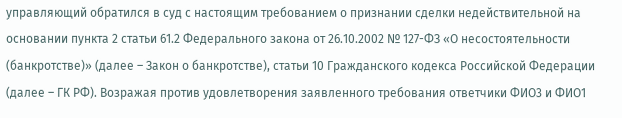управляющий обратился в суд с настоящим требованием о признании сделки недействительной на основании пункта 2 статьи 61.2 Федерального закона от 26.10.2002 № 127-ФЗ «О несостоятельности (банкротстве)» (далее – Закон о банкротстве), статьи 10 Гражданского кодекса Российской Федерации (далее – ГК РФ). Возражая против удовлетворения заявленного требования ответчики ФИО3 и ФИО1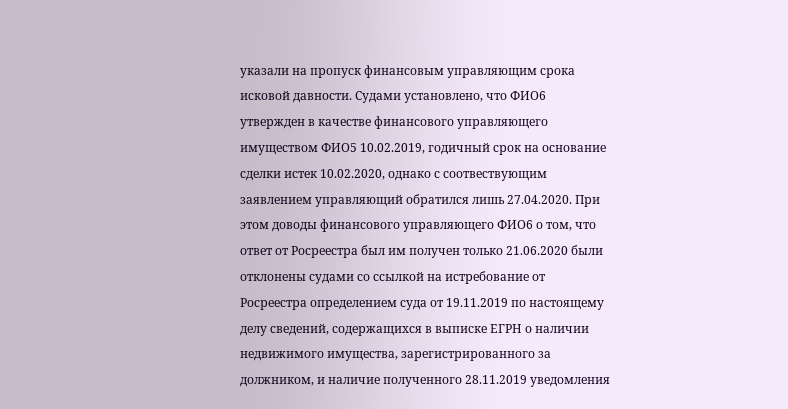указали на пропуск финансовым управляющим срока исковой давности. Судами установлено, что ФИО6 утвержден в качестве финансового управляющего имуществом ФИО5 10.02.2019, годичный срок на основание сделки истек 10.02.2020, однако с соотвествующим заявлением управляющий обратился лишь 27.04.2020. При этом доводы финансового управляющего ФИО6 о том, что ответ от Росреестра был им получен только 21.06.2020 были отклонены судами со ссылкой на истребование от Росреестра определением суда от 19.11.2019 по настоящему делу сведений, содержащихся в выписке ЕГРН о наличии недвижимого имущества, зарегистрированного за должником, и наличие полученного 28.11.2019 уведомления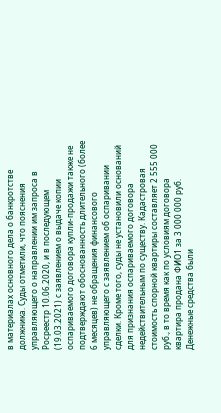в материалах основного дела о банкротстве должника. Суды отметили, что пояснения управляющего о направлении им запроса в Росреестр 10.06.2020, и в последующем (19.03.2021) с заявлением о выдаче копии оспариваемого договора купли-продажи также не подтверждают обоснованность длительного (более 6 месяцев) не обращения финансового управляющего с заявлением об оспаривании сделки. Кроме того, суды не установили оснований для признания оспариваемого договора недействительным по существу. Кадастровая стоимость спорной квартиры составляет 2 555 000 руб., в то время как по условиям договора квартира продана ФИО1 за 3 000 000 руб. Денежные средства были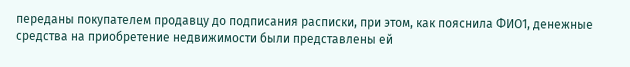переданы покупателем продавцу до подписания расписки, при этом, как пояснила ФИО1, денежные средства на приобретение недвижимости были представлены ей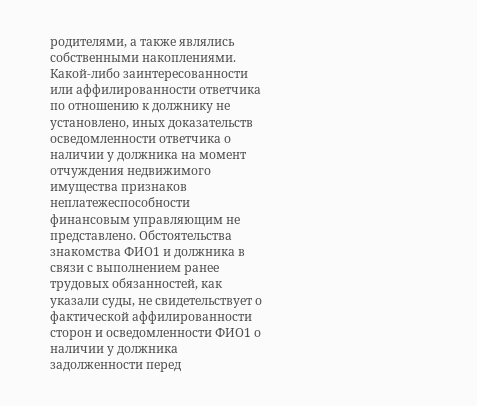родителями, а также являлись собственными накоплениями. Какой-либо заинтересованности или аффилированности ответчика по отношению к должнику не установлено, иных доказательств осведомленности ответчика о наличии у должника на момент отчуждения недвижимого имущества признаков неплатежеспособности финансовым управляющим не представлено. Обстоятельства знакомства ФИО1 и должника в связи с выполнением ранее трудовых обязанностей, как указали суды, не свидетельствует о фактической аффилированности сторон и осведомленности ФИО1 о наличии у должника задолженности перед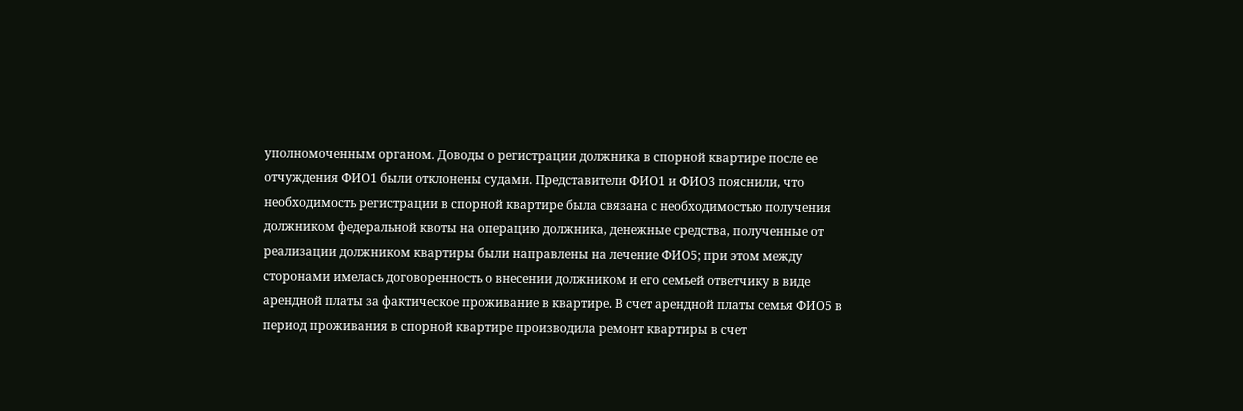уполномоченным органом. Доводы о регистрации должника в спорной квартире после ее отчуждения ФИО1 были отклонены судами. Представители ФИО1 и ФИО3 пояснили, что необходимость регистрации в спорной квартире была связана с необходимостью получения должником федеральной квоты на операцию должника, денежные средства, полученные от реализации должником квартиры были направлены на лечение ФИО5; при этом между сторонами имелась договоренность о внесении должником и его семьей ответчику в виде арендной платы за фактическое проживание в квартире. В счет арендной платы семья ФИО5 в период проживания в спорной квартире производила ремонт квартиры в счет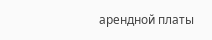арендной платы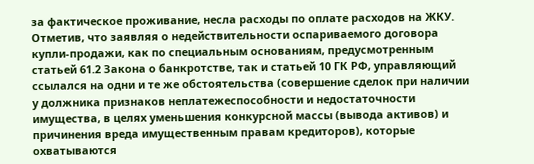за фактическое проживание, несла расходы по оплате расходов на ЖКУ. Отметив, что заявляя о недействительности оспариваемого договора купли-продажи, как по специальным основаниям, предусмотренным статьей 61.2 Закона о банкротстве, так и статьей 10 ГК РФ, управляющий ссылался на одни и те же обстоятельства (совершение сделок при наличии у должника признаков неплатежеспособности и недостаточности имущества, в целях уменьшения конкурсной массы (вывода активов) и причинения вреда имущественным правам кредиторов), которые охватываются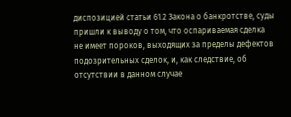диспозицией статьи 61.2 Закона о банкротстве, суды пришли к выводу о том, что оспариваемая сделка не имеет пороков, выходящих за пределы дефектов подозрительных сделок, и, как следствие, об отсутствии в данном случае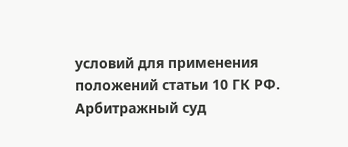условий для применения положений статьи 10 ГК РФ. Арбитражный суд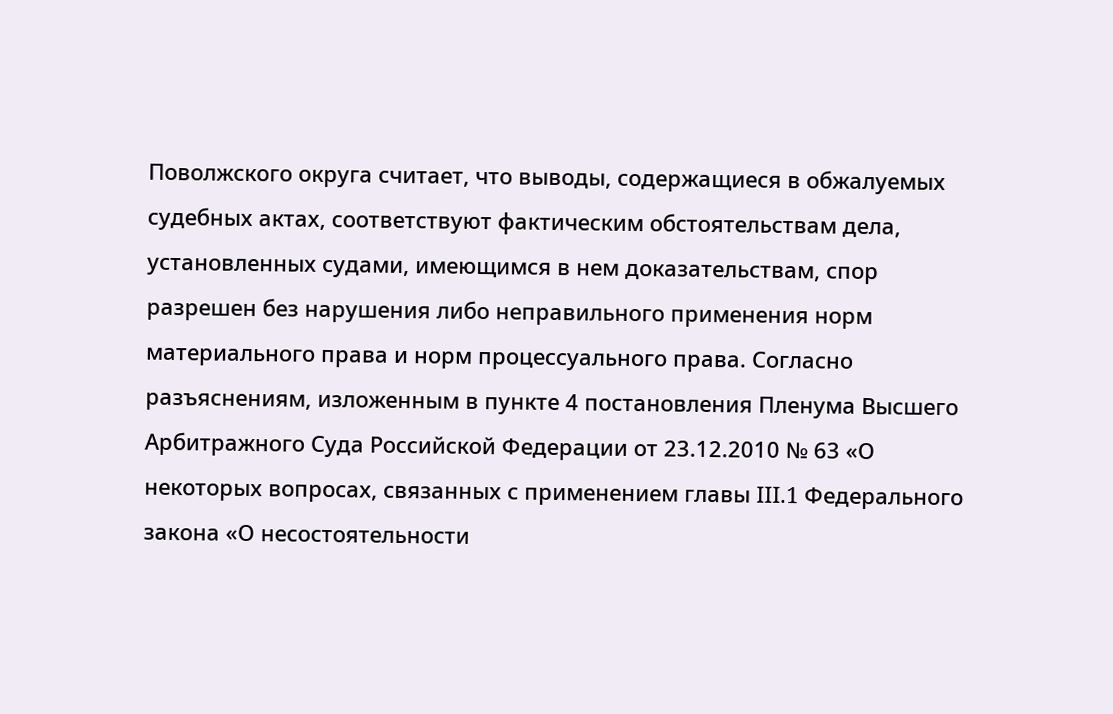Поволжского округа считает, что выводы, содержащиеся в обжалуемых судебных актах, соответствуют фактическим обстоятельствам дела, установленных судами, имеющимся в нем доказательствам, спор разрешен без нарушения либо неправильного применения норм материального права и норм процессуального права. Согласно разъяснениям, изложенным в пункте 4 постановления Пленума Высшего Арбитражного Суда Российской Федерации от 23.12.2010 № 63 «О некоторых вопросах, связанных с применением главы III.1 Федерального закона «О несостоятельности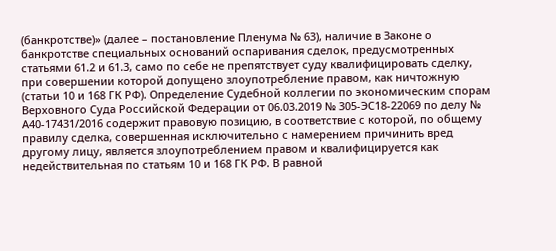(банкротстве)» (далее – постановление Пленума № 63), наличие в Законе о банкротстве специальных оснований оспаривания сделок, предусмотренных статьями 61.2 и 61.3, само по себе не препятствует суду квалифицировать сделку, при совершении которой допущено злоупотребление правом, как ничтожную (статьи 10 и 168 ГК РФ). Определение Судебной коллегии по экономическим спорам Верховного Суда Российской Федерации от 06.03.2019 № 305-ЭС18-22069 по делу № А40-17431/2016 содержит правовую позицию, в соответствие с которой, по общему правилу сделка, совершенная исключительно с намерением причинить вред другому лицу, является злоупотреблением правом и квалифицируется как недействительная по статьям 10 и 168 ГК РФ. В равной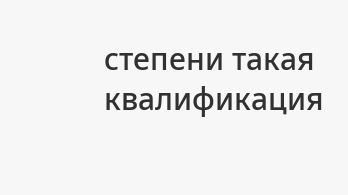степени такая квалификация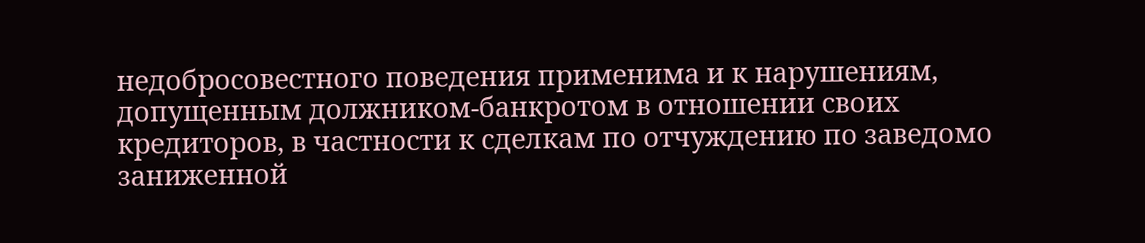недобросовестного поведения применима и к нарушениям, допущенным должником-банкротом в отношении своих кредиторов, в частности к сделкам по отчуждению по заведомо заниженной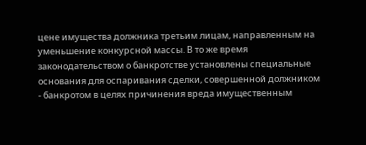цене имущества должника третьим лицам, направленным на уменьшение конкурсной массы. В то же время законодательством о банкротстве установлены специальные основания для оспаривания сделки, совершенной должником - банкротом в целях причинения вреда имущественным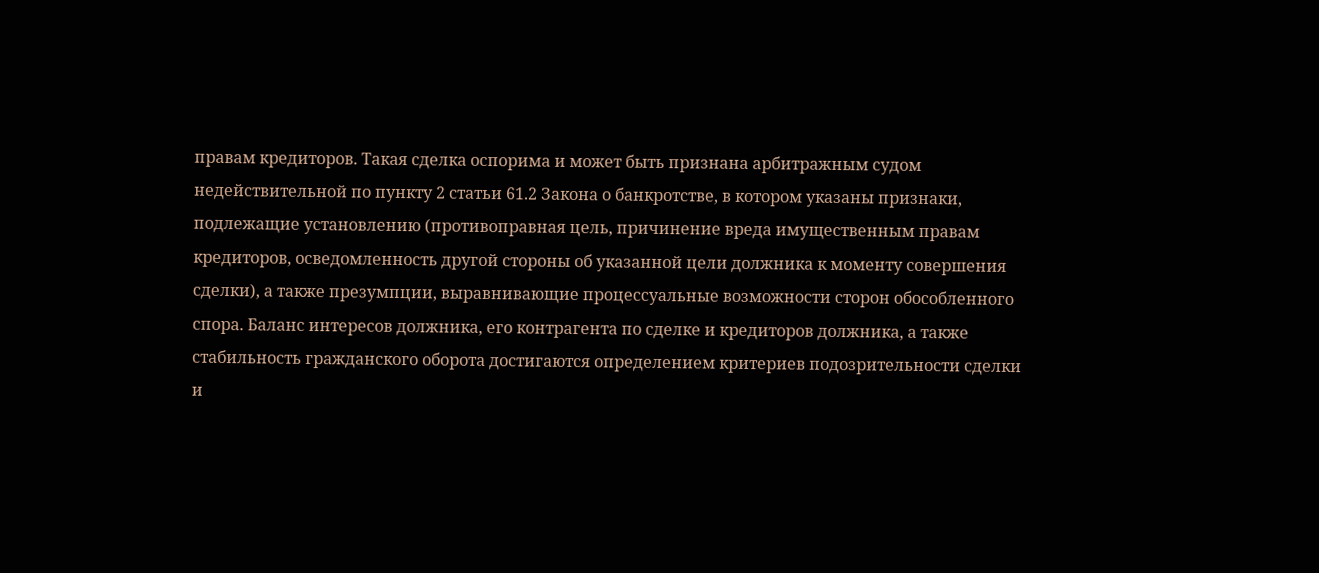правам кредиторов. Такая сделка оспорима и может быть признана арбитражным судом недействительной по пункту 2 статьи 61.2 Закона о банкротстве, в котором указаны признаки, подлежащие установлению (противоправная цель, причинение вреда имущественным правам кредиторов, осведомленность другой стороны об указанной цели должника к моменту совершения сделки), а также презумпции, выравнивающие процессуальные возможности сторон обособленного спора. Баланс интересов должника, его контрагента по сделке и кредиторов должника, а также стабильность гражданского оборота достигаются определением критериев подозрительности сделки и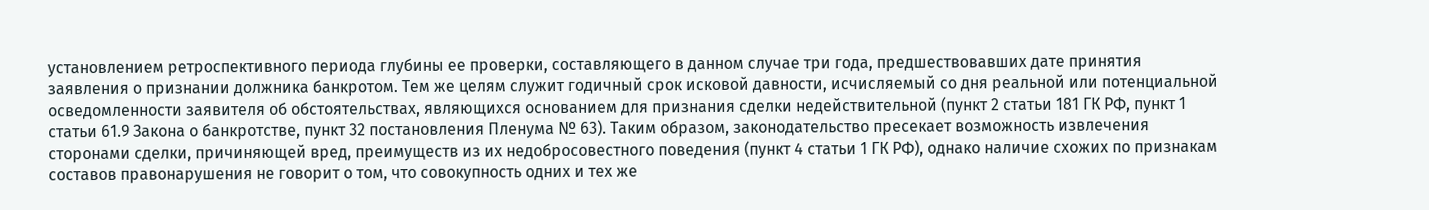установлением ретроспективного периода глубины ее проверки, составляющего в данном случае три года, предшествовавших дате принятия заявления о признании должника банкротом. Тем же целям служит годичный срок исковой давности, исчисляемый со дня реальной или потенциальной осведомленности заявителя об обстоятельствах, являющихся основанием для признания сделки недействительной (пункт 2 статьи 181 ГК РФ, пункт 1 статьи 61.9 Закона о банкротстве, пункт 32 постановления Пленума № 63). Таким образом, законодательство пресекает возможность извлечения сторонами сделки, причиняющей вред, преимуществ из их недобросовестного поведения (пункт 4 статьи 1 ГК РФ), однако наличие схожих по признакам составов правонарушения не говорит о том, что совокупность одних и тех же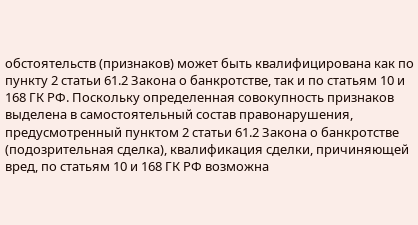обстоятельств (признаков) может быть квалифицирована как по пункту 2 статьи 61.2 Закона о банкротстве, так и по статьям 10 и 168 ГК РФ. Поскольку определенная совокупность признаков выделена в самостоятельный состав правонарушения, предусмотренный пунктом 2 статьи 61.2 Закона о банкротстве (подозрительная сделка), квалификация сделки, причиняющей вред, по статьям 10 и 168 ГК РФ возможна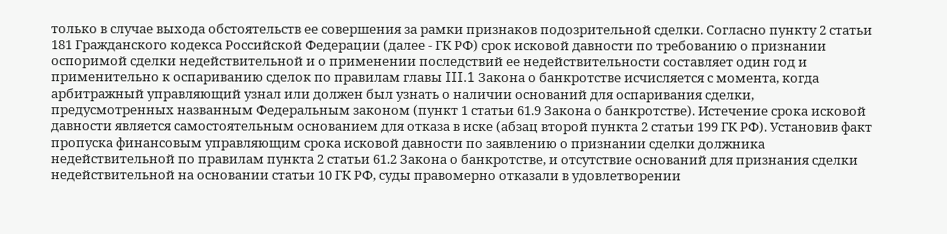только в случае выхода обстоятельств ее совершения за рамки признаков подозрительной сделки. Согласно пункту 2 статьи 181 Гражданского кодекса Российской Федерации (далее - ГК РФ) срок исковой давности по требованию о признании оспоримой сделки недействительной и о применении последствий ее недействительности составляет один год и применительно к оспариванию сделок по правилам главы III.1 Закона о банкротстве исчисляется с момента, когда арбитражный управляющий узнал или должен был узнать о наличии оснований для оспаривания сделки, предусмотренных названным Федеральным законом (пункт 1 статьи 61.9 Закона о банкротстве). Истечение срока исковой давности является самостоятельным основанием для отказа в иске (абзац второй пункта 2 статьи 199 ГК РФ). Установив факт пропуска финансовым управляющим срока исковой давности по заявлению о признании сделки должника недействительной по правилам пункта 2 статьи 61.2 Закона о банкротстве, и отсутствие оснований для признания сделки недействительной на основании статьи 10 ГК РФ, суды правомерно отказали в удовлетворении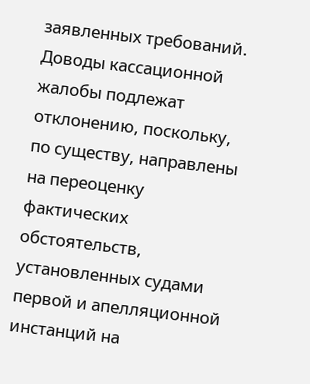заявленных требований. Доводы кассационной жалобы подлежат отклонению, поскольку, по существу, направлены на переоценку фактических обстоятельств, установленных судами первой и апелляционной инстанций на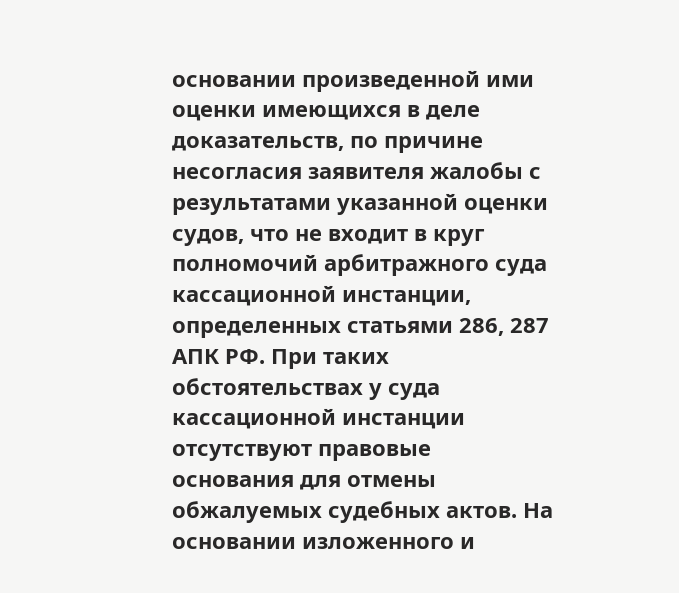основании произведенной ими оценки имеющихся в деле доказательств, по причине несогласия заявителя жалобы с результатами указанной оценки судов, что не входит в круг полномочий арбитражного суда кассационной инстанции, определенных статьями 286, 287 АПК РФ. При таких обстоятельствах у суда кассационной инстанции отсутствуют правовые основания для отмены обжалуемых судебных актов. На основании изложенного и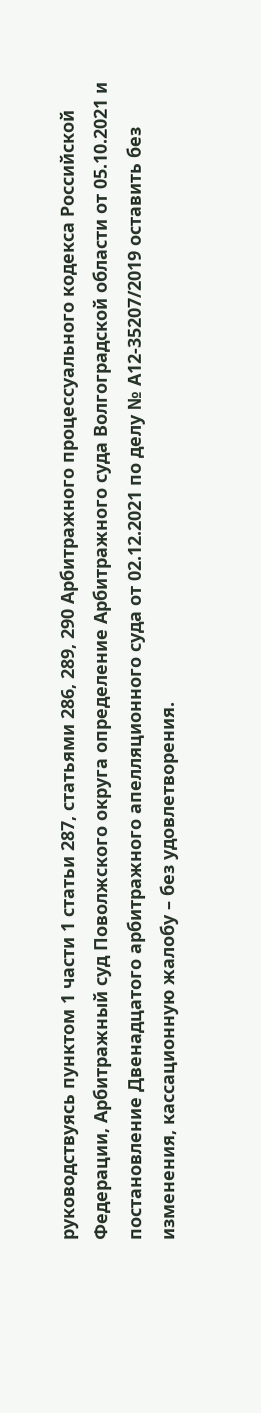руководствуясь пунктом 1 части 1 статьи 287, статьями 286, 289, 290 Арбитражного процессуального кодекса Российской Федерации, Арбитражный суд Поволжского округа определение Арбитражного суда Волгоградской области от 05.10.2021 и постановление Двенадцатого арбитражного апелляционного суда от 02.12.2021 по делу № А12-35207/2019 оставить без изменения, кассационную жалобу – без удовлетворения.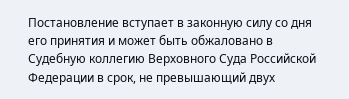Постановление вступает в законную силу со дня его принятия и может быть обжаловано в Судебную коллегию Верховного Суда Российской Федерации в срок, не превышающий двух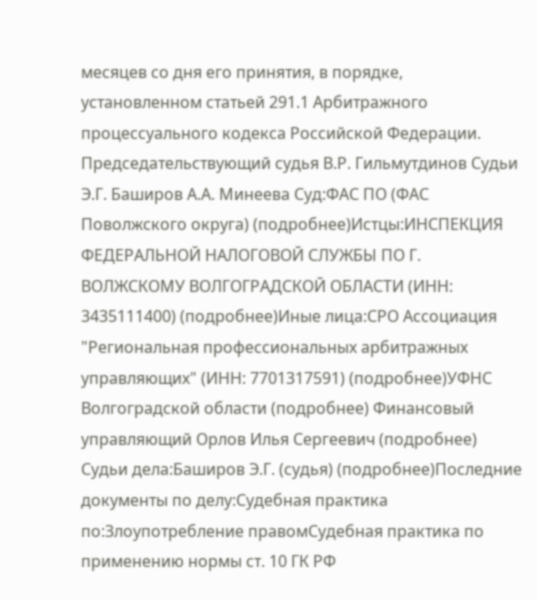месяцев со дня его принятия, в порядке, установленном статьей 291.1 Арбитражного процессуального кодекса Российской Федерации. Председательствующий судья В.Р. Гильмутдинов Судьи Э.Г. Баширов А.А. Минеева Суд:ФАС ПО (ФАС Поволжского округа) (подробнее)Истцы:ИНСПЕКЦИЯ ФЕДЕРАЛЬНОЙ НАЛОГОВОЙ СЛУЖБЫ ПО Г. ВОЛЖСКОМУ ВОЛГОГРАДСКОЙ ОБЛАСТИ (ИНН: 3435111400) (подробнее)Иные лица:СРО Ассоциация "Региональная профессиональных арбитражных управляющих" (ИНН: 7701317591) (подробнее)УФНС Волгоградской области (подробнее) Финансовый управляющий Орлов Илья Сергеевич (подробнее) Судьи дела:Баширов Э.Г. (судья) (подробнее)Последние документы по делу:Судебная практика по:Злоупотребление правомСудебная практика по применению нормы ст. 10 ГК РФ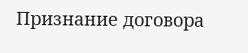Признание договора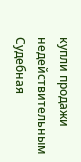купли продажи недействительным Судебная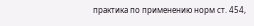практика по применению норм ст. 454,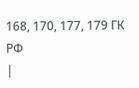168, 170, 177, 179 ГК РФ
|